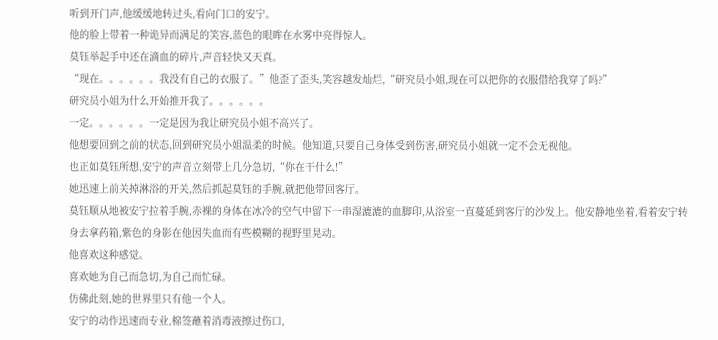听到开门声,他缓缓地转过头,看向门口的安宁。
他的脸上带着一种诡异而满足的笑容,蓝色的眼眸在水雾中亮得惊人。
莫钰举起手中还在滴血的碎片,声音轻快又天真。
“现在。。。。。。我没有自己的衣服了。”他歪了歪头,笑容越发灿烂,“研究员小姐,现在可以把你的衣服借给我穿了吗?”
研究员小姐为什么开始推开我了。。。。。。
一定。。。。。。一定是因为我让研究员小姐不高兴了。
他想要回到之前的状态,回到研究员小姐温柔的时候。他知道,只要自己身体受到伤害,研究员小姐就一定不会无视他。
也正如莫钰所想,安宁的声音立刻带上几分急切,“你在干什么!”
她迅速上前关掉淋浴的开关,然后抓起莫钰的手腕,就把他带回客厅。
莫钰顺从地被安宁拉着手腕,赤裸的身体在冰冷的空气中留下一串湿漉漉的血脚印,从浴室一直蔓延到客厅的沙发上。他安静地坐着,看着安宁转身去拿药箱,紫色的身影在他因失血而有些模糊的视野里晃动。
他喜欢这种感觉。
喜欢她为自己而急切,为自己而忙碌。
仿佛此刻,她的世界里只有他一个人。
安宁的动作迅速而专业,棉签蘸着消毒液擦过伤口,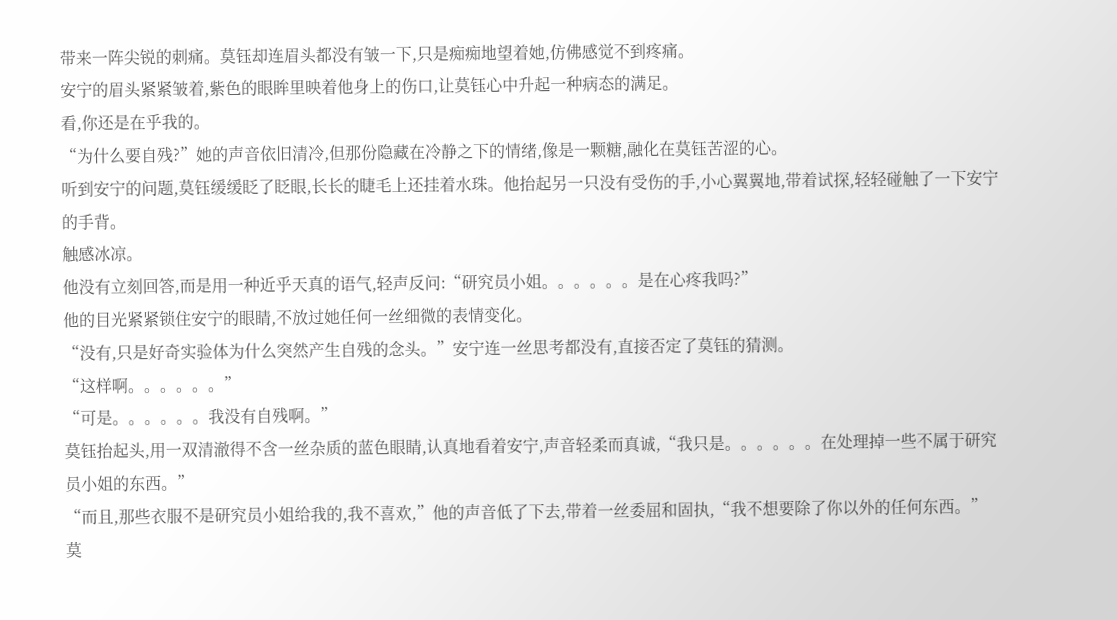带来一阵尖锐的刺痛。莫钰却连眉头都没有皱一下,只是痴痴地望着她,仿佛感觉不到疼痛。
安宁的眉头紧紧皱着,紫色的眼眸里映着他身上的伤口,让莫钰心中升起一种病态的满足。
看,你还是在乎我的。
“为什么要自残?”她的声音依旧清冷,但那份隐藏在冷静之下的情绪,像是一颗糖,融化在莫钰苦涩的心。
听到安宁的问题,莫钰缓缓眨了眨眼,长长的睫毛上还挂着水珠。他抬起另一只没有受伤的手,小心翼翼地,带着试探,轻轻碰触了一下安宁的手背。
触感冰凉。
他没有立刻回答,而是用一种近乎天真的语气,轻声反问:“研究员小姐。。。。。。是在心疼我吗?”
他的目光紧紧锁住安宁的眼睛,不放过她任何一丝细微的表情变化。
“没有,只是好奇实验体为什么突然产生自残的念头。”安宁连一丝思考都没有,直接否定了莫钰的猜测。
“这样啊。。。。。。”
“可是。。。。。。我没有自残啊。”
莫钰抬起头,用一双清澈得不含一丝杂质的蓝色眼睛,认真地看着安宁,声音轻柔而真诚,“我只是。。。。。。在处理掉一些不属于研究员小姐的东西。”
“而且,那些衣服不是研究员小姐给我的,我不喜欢,”他的声音低了下去,带着一丝委屈和固执,“我不想要除了你以外的任何东西。”
莫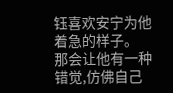钰喜欢安宁为他着急的样子。
那会让他有一种错觉,仿佛自己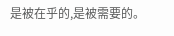是被在乎的,是被需要的。